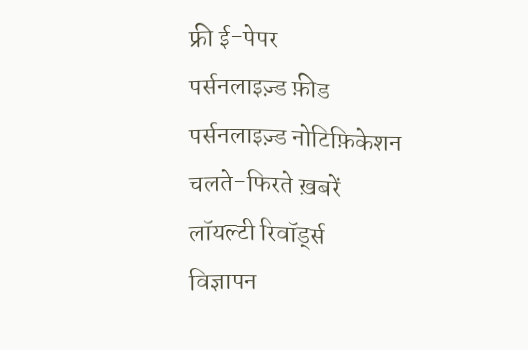फ्री ई-पेपर
पर्सनलाइज़्ड फ़ीड
पर्सनलाइज़्ड नोटिफ़िकेशन
चलते-फिरते ख़बरें
लॉयल्टी रिवॉर्ड्स
विज्ञापन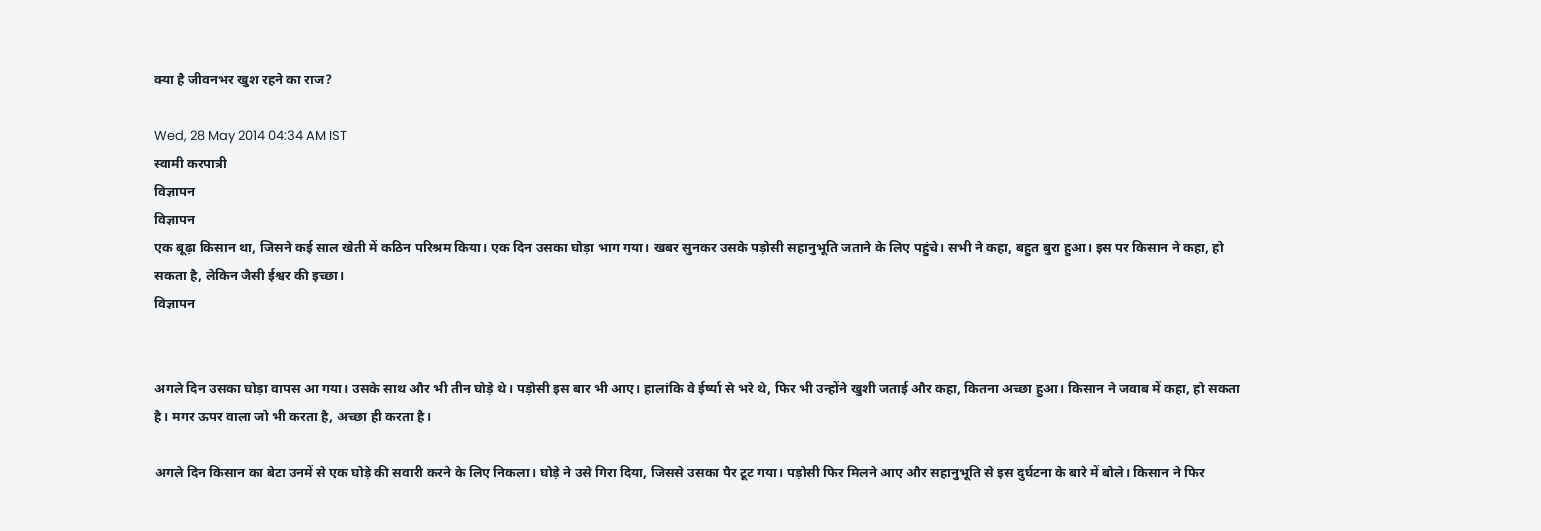क्या है जीवनभर खुश रहने का राज?

Wed, 28 May 2014 04:34 AM IST
स्वामी करपात्री
विज्ञापन
विज्ञापन
एक बूढ़ा किसान था, जिसने कई साल खेती में कठिन परिश्रम किया। एक दिन उसका घोड़ा भाग गया। खबर सुनकर उसके पड़ोसी सहानुभूति जताने के लिए पहुंचे। सभी ने कहा, बहुत बुरा हुआ। इस पर किसान ने कहा, हो सकता है, लेकिन जैसी ईश्वर की इच्छा।
विज्ञापन


अगले दिन उसका घोड़ा वापस आ गया। उसके साथ और भी तीन घोड़े थे। पड़ोसी इस बार भी आए। हालांकि वे ईर्ष्या से भरे थे, फिर भी उन्होंने खुशी जताई और कहा, कितना अच्छा हुआ। किसान ने जवाब में कहा, हो सकता है। मगर ऊपर वाला जो भी करता है, अच्छा ही करता है।

अगले दिन किसान का बेटा उनमें से एक घोड़े की सवारी करने के लिए निकला। घोड़े ने उसे गिरा दिया, जिससे उसका पैर टूट गया। पड़ोसी फिर मिलने आए और सहानुभूति से इस दुर्घटना के बारे में बोले। किसान ने फिर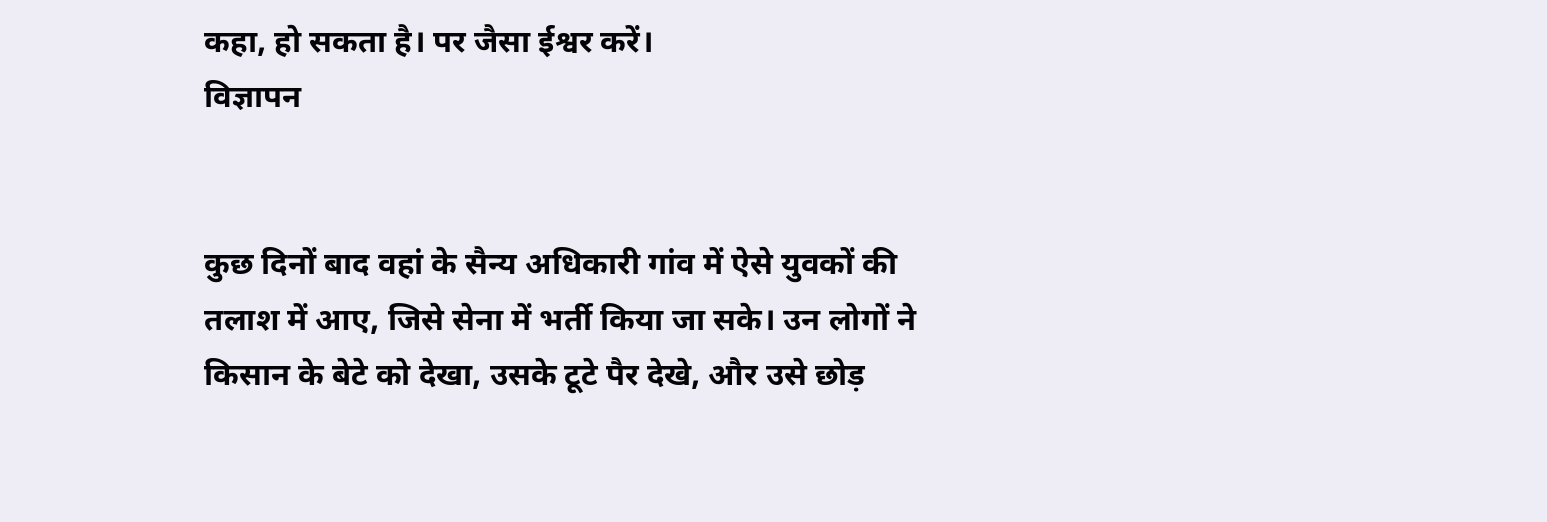कहा, हो सकता है। पर जैसा ईश्वर करें।
विज्ञापन


कुछ दिनों बाद वहां के सैन्य अधिकारी गांव में ऐसे युवकों की तलाश में आए, जिसे सेना में भर्ती किया जा सके। उन लोगों ने किसान के बेटे को देखा, उसके टूटे पैर देखे, और उसे छोड़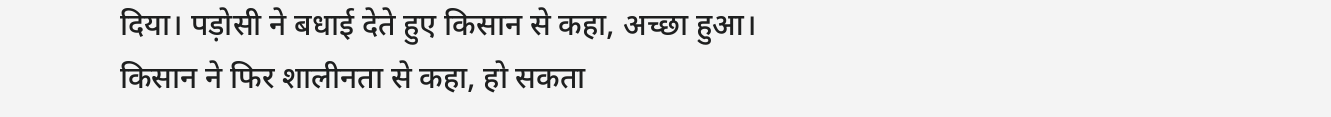दिया। पड़ोसी ने बधाई देते हुए किसान से कहा, अच्छा हुआ। किसान ने फिर शालीनता से कहा, हो सकता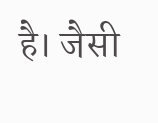है। जैसी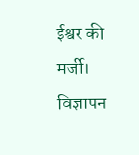ईश्वर की मर्जी।
विज्ञापन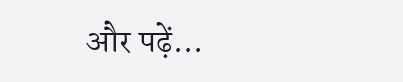और पढ़ें...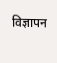विज्ञापन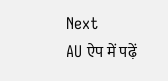Next
AU ऐप में पढ़ें